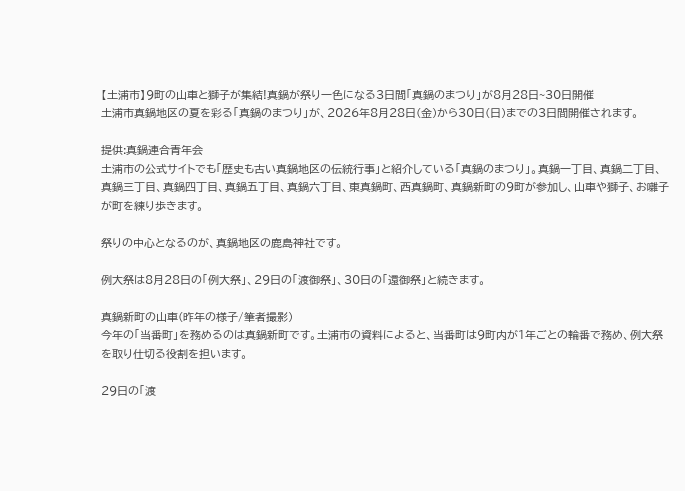【土浦市】9町の山車と獅子が集結!真鍋が祭り一色になる3日間「真鍋のまつり」が8月28日~30日開催
土浦市真鍋地区の夏を彩る「真鍋のまつり」が、2026年8月28日(金)から30日(日)までの3日間開催されます。

提供:真鍋連合青年会
土浦市の公式サイトでも「歴史も古い真鍋地区の伝統行事」と紹介している「真鍋のまつり」。真鍋一丁目、真鍋二丁目、真鍋三丁目、真鍋四丁目、真鍋五丁目、真鍋六丁目、東真鍋町、西真鍋町、真鍋新町の9町が参加し、山車や獅子、お囃子が町を練り歩きます。

祭りの中心となるのが、真鍋地区の鹿島神社です。

例大祭は8月28日の「例大祭」、29日の「渡御祭」、30日の「還御祭」と続きます。

真鍋新町の山車(昨年の様子/筆者撮影)
今年の「当番町」を務めるのは真鍋新町です。土浦市の資料によると、当番町は9町内が1年ごとの輪番で務め、例大祭を取り仕切る役割を担います。

29日の「渡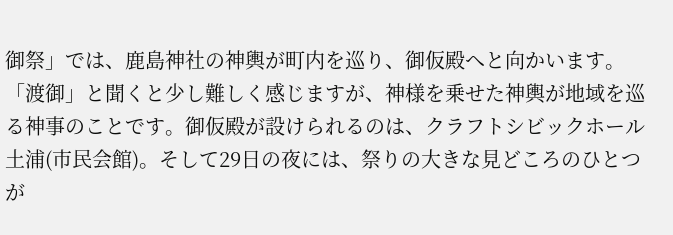御祭」では、鹿島神社の神輿が町内を巡り、御仮殿へと向かいます。「渡御」と聞くと少し難しく感じますが、神様を乗せた神輿が地域を巡る神事のことです。御仮殿が設けられるのは、クラフトシビックホール土浦(市民会館)。そして29日の夜には、祭りの大きな見どころのひとつが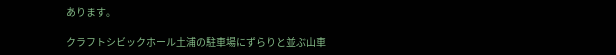あります。

クラフトシビックホール土浦の駐車場にずらりと並ぶ山車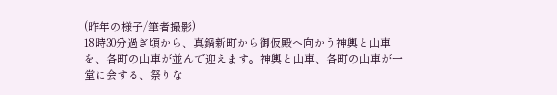(昨年の様子/筆者撮影)
18時30分過ぎ頃から、真鍋新町から御仮殿へ向かう神輿と山車を、各町の山車が並んで迎えます。神輿と山車、各町の山車が一堂に会する、祭りな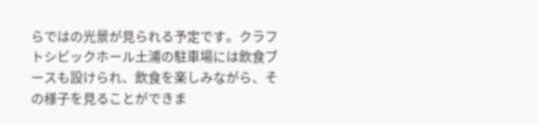らではの光景が見られる予定です。クラフトシビックホール土浦の駐車場には飲食ブースも設けられ、飲食を楽しみながら、その様子を見ることができま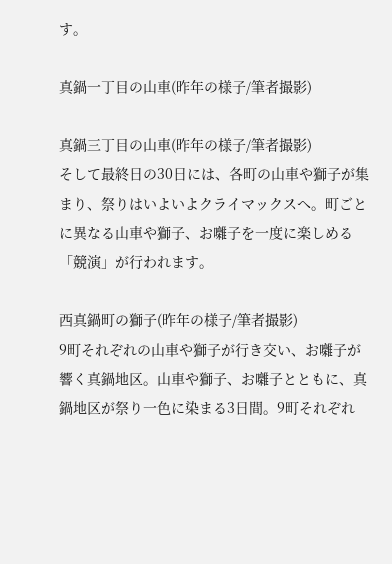す。

真鍋一丁目の山車(昨年の様子/筆者撮影)

真鍋三丁目の山車(昨年の様子/筆者撮影)
そして最終日の30日には、各町の山車や獅子が集まり、祭りはいよいよクライマックスへ。町ごとに異なる山車や獅子、お囃子を一度に楽しめる「競演」が行われます。

西真鍋町の獅子(昨年の様子/筆者撮影)
9町それぞれの山車や獅子が行き交い、お囃子が響く真鍋地区。山車や獅子、お囃子とともに、真鍋地区が祭り一色に染まる3日間。9町それぞれ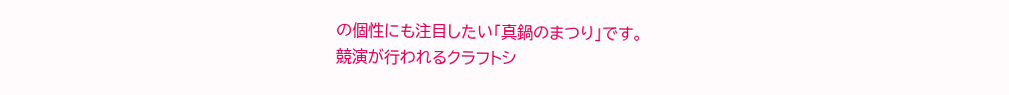の個性にも注目したい「真鍋のまつり」です。
競演が行われるクラフトシ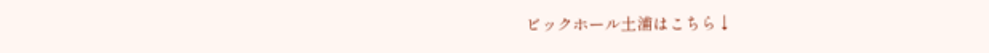ビックホール土浦はこちら↓